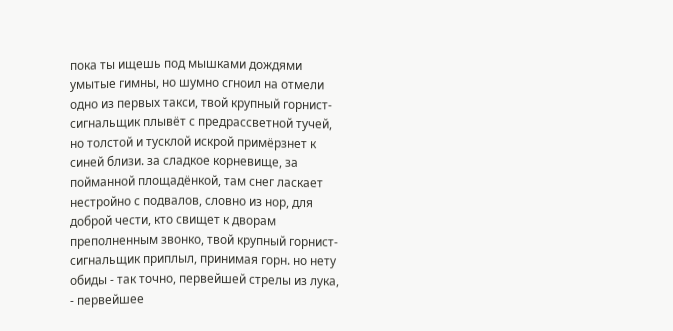пока ты ищешь под мышками дождями умытые гимны, но шумно сгноил на отмели одно из первых такси, твой крупный горнист-сигнальщик плывёт с предрассветной тучей, но толстой и тусклой искрой примёрзнет к синей близи. за сладкое корневище, за пойманной площадёнкой, там снег ласкает нестройно с подвалов, словно из нор, для доброй чести, кто свищет к дворам преполненным звонко, твой крупный горнист-сигнальщик приплыл, принимая горн. но нету обиды - так точно, первейшей стрелы из лука, - первейшее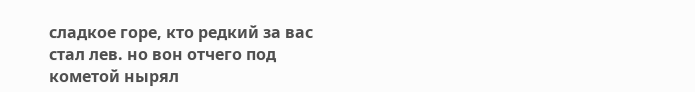сладкое горе, кто редкий за вас стал лев. но вон отчего под кометой нырял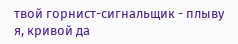твой горнист-сигнальщик - плыву я, кривой да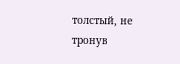толстый, не тронув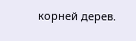корней дерев.